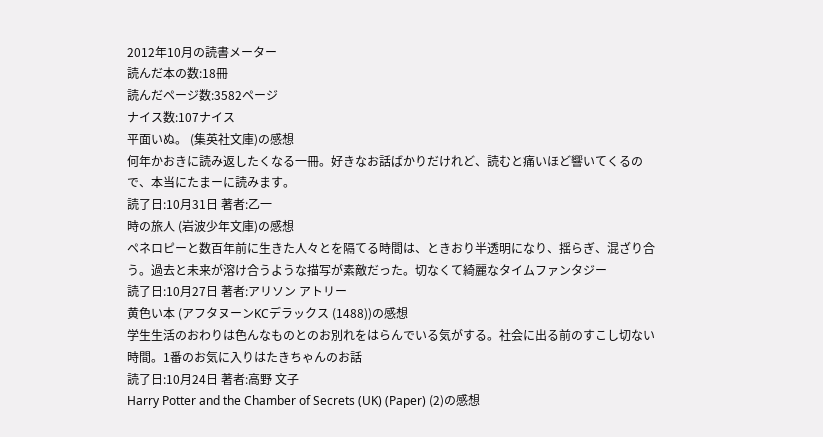2012年10月の読書メーター
読んだ本の数:18冊
読んだページ数:3582ページ
ナイス数:107ナイス
平面いぬ。 (集英社文庫)の感想
何年かおきに読み返したくなる一冊。好きなお話ばかりだけれど、読むと痛いほど響いてくるので、本当にたまーに読みます。
読了日:10月31日 著者:乙一
時の旅人 (岩波少年文庫)の感想
ペネロピーと数百年前に生きた人々とを隔てる時間は、ときおり半透明になり、揺らぎ、混ざり合う。過去と未来が溶け合うような描写が素敵だった。切なくて綺麗なタイムファンタジー
読了日:10月27日 著者:アリソン アトリー
黄色い本 (アフタヌーンKCデラックス (1488))の感想
学生生活のおわりは色んなものとのお別れをはらんでいる気がする。社会に出る前のすこし切ない時間。1番のお気に入りはたきちゃんのお話
読了日:10月24日 著者:高野 文子
Harry Potter and the Chamber of Secrets (UK) (Paper) (2)の感想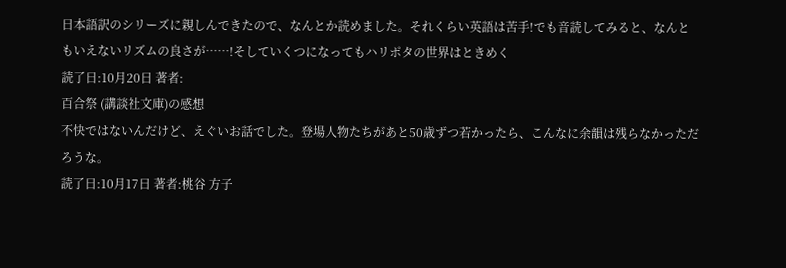日本語訳のシリーズに親しんできたので、なんとか読めました。それくらい英語は苦手!でも音読してみると、なんともいえないリズムの良さが……!そしていくつになってもハリポタの世界はときめく
読了日:10月20日 著者:
百合祭 (講談社文庫)の感想
不快ではないんだけど、えぐいお話でした。登場人物たちがあと50歳ずつ若かったら、こんなに余韻は残らなかっただろうな。
読了日:10月17日 著者:桃谷 方子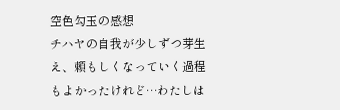空色勾玉の感想
チハヤの自我が少しずつ芽生え、頼もしくなっていく過程もよかったけれど…わたしは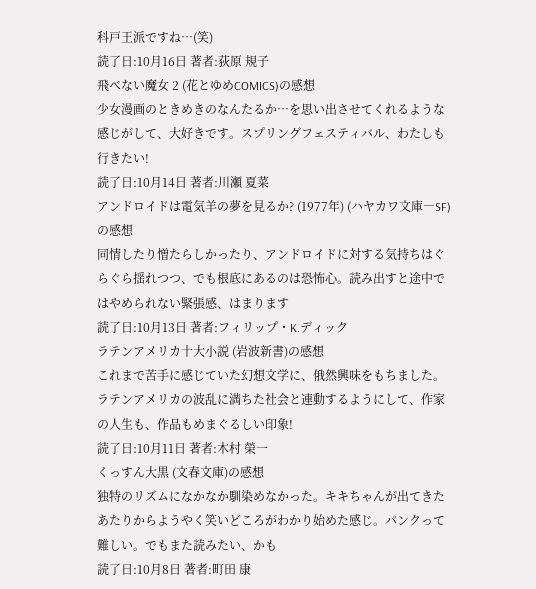科戸王派ですね…(笑)
読了日:10月16日 著者:荻原 規子
飛べない魔女 2 (花とゆめCOMICS)の感想
少女漫画のときめきのなんたるか…を思い出させてくれるような感じがして、大好きです。スプリングフェスティバル、わたしも行きたい!
読了日:10月14日 著者:川瀬 夏菜
アンドロイドは電気羊の夢を見るか? (1977年) (ハヤカワ文庫―SF)の感想
同情したり憎たらしかったり、アンドロイドに対する気持ちはぐらぐら揺れつつ、でも根底にあるのは恐怖心。読み出すと途中ではやめられない緊張感、はまります
読了日:10月13日 著者:フィリップ・K.ディック
ラテンアメリカ十大小説 (岩波新書)の感想
これまで苦手に感じていた幻想文学に、俄然興味をもちました。ラテンアメリカの波乱に満ちた社会と連動するようにして、作家の人生も、作品もめまぐるしい印象!
読了日:10月11日 著者:木村 榮一
くっすん大黒 (文春文庫)の感想
独特のリズムになかなか馴染めなかった。キキちゃんが出てきたあたりからようやく笑いどころがわかり始めた感じ。パンクって難しい。でもまた読みたい、かも
読了日:10月8日 著者:町田 康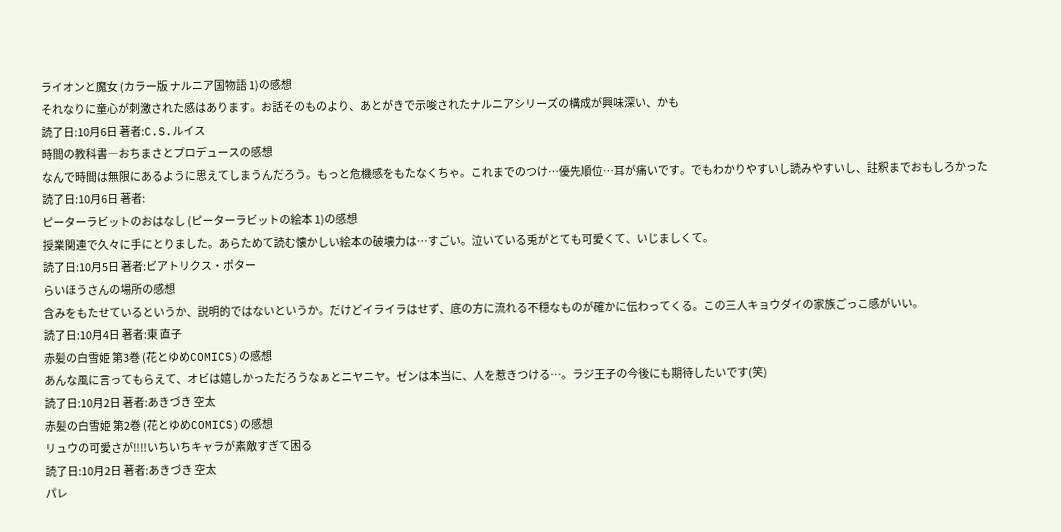ライオンと魔女 (カラー版 ナルニア国物語 1)の感想
それなりに童心が刺激された感はあります。お話そのものより、あとがきで示唆されたナルニアシリーズの構成が興味深い、かも
読了日:10月6日 著者:C.S.ルイス
時間の教科書―おちまさとプロデュースの感想
なんで時間は無限にあるように思えてしまうんだろう。もっと危機感をもたなくちゃ。これまでのつけ…優先順位…耳が痛いです。でもわかりやすいし読みやすいし、註釈までおもしろかった
読了日:10月6日 著者:
ピーターラビットのおはなし (ピーターラビットの絵本 1)の感想
授業関連で久々に手にとりました。あらためて読む懐かしい絵本の破壊力は…すごい。泣いている兎がとても可愛くて、いじましくて。
読了日:10月5日 著者:ビアトリクス・ポター
らいほうさんの場所の感想
含みをもたせているというか、説明的ではないというか。だけどイライラはせず、底の方に流れる不穏なものが確かに伝わってくる。この三人キョウダイの家族ごっこ感がいい。
読了日:10月4日 著者:東 直子
赤髪の白雪姫 第3巻 (花とゆめCOMICS)の感想
あんな風に言ってもらえて、オビは嬉しかっただろうなぁとニヤニヤ。ゼンは本当に、人を惹きつける…。ラジ王子の今後にも期待したいです(笑)
読了日:10月2日 著者:あきづき 空太
赤髪の白雪姫 第2巻 (花とゆめCOMICS)の感想
リュウの可愛さが‼‼いちいちキャラが素敵すぎて困る
読了日:10月2日 著者:あきづき 空太
パレ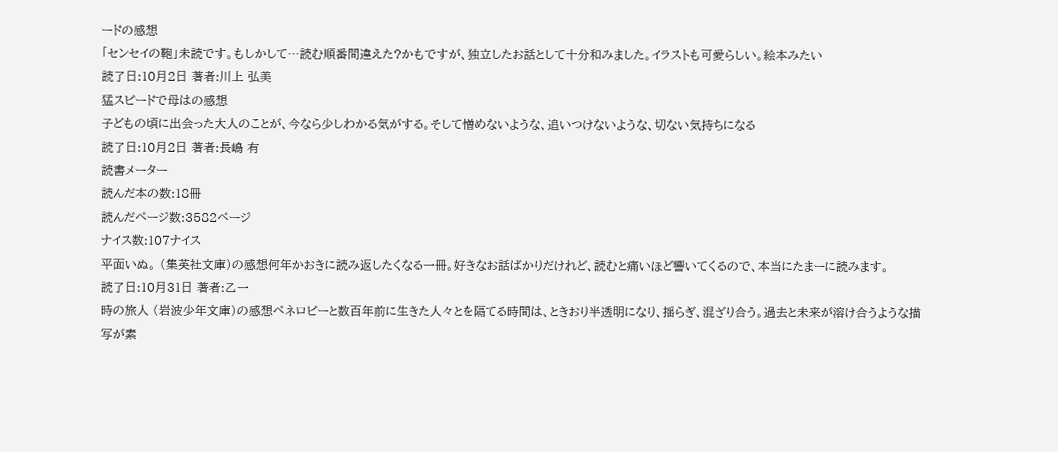ードの感想
「センセイの鞄」未読です。もしかして…読む順番間違えた?かもですが、独立したお話として十分和みました。イラストも可愛らしい。絵本みたい
読了日:10月2日 著者:川上 弘美
猛スピードで母はの感想
子どもの頃に出会った大人のことが、今なら少しわかる気がする。そして憎めないような、追いつけないような、切ない気持ちになる
読了日:10月2日 著者:長嶋 有
読書メーター
読んだ本の数:18冊
読んだページ数:3582ページ
ナイス数:107ナイス
平面いぬ。 (集英社文庫)の感想何年かおきに読み返したくなる一冊。好きなお話ばかりだけれど、読むと痛いほど響いてくるので、本当にたまーに読みます。
読了日:10月31日 著者:乙一
時の旅人 (岩波少年文庫)の感想ペネロピーと数百年前に生きた人々とを隔てる時間は、ときおり半透明になり、揺らぎ、混ざり合う。過去と未来が溶け合うような描写が素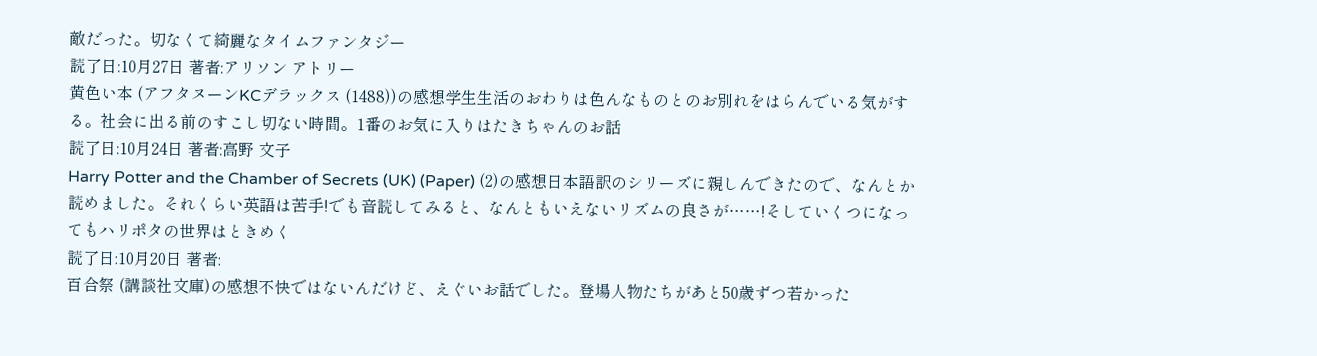敵だった。切なくて綺麗なタイムファンタジー
読了日:10月27日 著者:アリソン アトリー
黄色い本 (アフタヌーンKCデラックス (1488))の感想学生生活のおわりは色んなものとのお別れをはらんでいる気がする。社会に出る前のすこし切ない時間。1番のお気に入りはたきちゃんのお話
読了日:10月24日 著者:高野 文子
Harry Potter and the Chamber of Secrets (UK) (Paper) (2)の感想日本語訳のシリーズに親しんできたので、なんとか読めました。それくらい英語は苦手!でも音読してみると、なんともいえないリズムの良さが……!そしていくつになってもハリポタの世界はときめく
読了日:10月20日 著者:
百合祭 (講談社文庫)の感想不快ではないんだけど、えぐいお話でした。登場人物たちがあと50歳ずつ若かった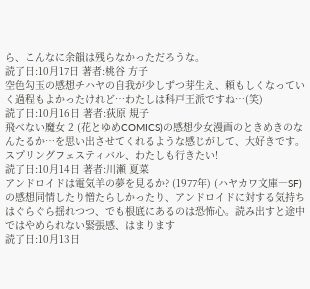ら、こんなに余韻は残らなかっただろうな。
読了日:10月17日 著者:桃谷 方子
空色勾玉の感想チハヤの自我が少しずつ芽生え、頼もしくなっていく過程もよかったけれど…わたしは科戸王派ですね…(笑)
読了日:10月16日 著者:荻原 規子
飛べない魔女 2 (花とゆめCOMICS)の感想少女漫画のときめきのなんたるか…を思い出させてくれるような感じがして、大好きです。スプリングフェスティバル、わたしも行きたい!
読了日:10月14日 著者:川瀬 夏菜
アンドロイドは電気羊の夢を見るか? (1977年) (ハヤカワ文庫―SF)の感想同情したり憎たらしかったり、アンドロイドに対する気持ちはぐらぐら揺れつつ、でも根底にあるのは恐怖心。読み出すと途中ではやめられない緊張感、はまります
読了日:10月13日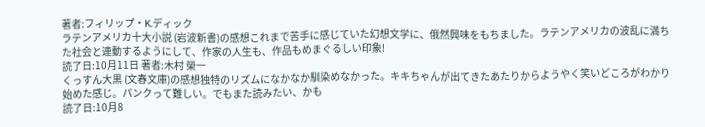著者:フィリップ・K.ディック
ラテンアメリカ十大小説 (岩波新書)の感想これまで苦手に感じていた幻想文学に、俄然興味をもちました。ラテンアメリカの波乱に満ちた社会と連動するようにして、作家の人生も、作品もめまぐるしい印象!
読了日:10月11日 著者:木村 榮一
くっすん大黒 (文春文庫)の感想独特のリズムになかなか馴染めなかった。キキちゃんが出てきたあたりからようやく笑いどころがわかり始めた感じ。パンクって難しい。でもまた読みたい、かも
読了日:10月8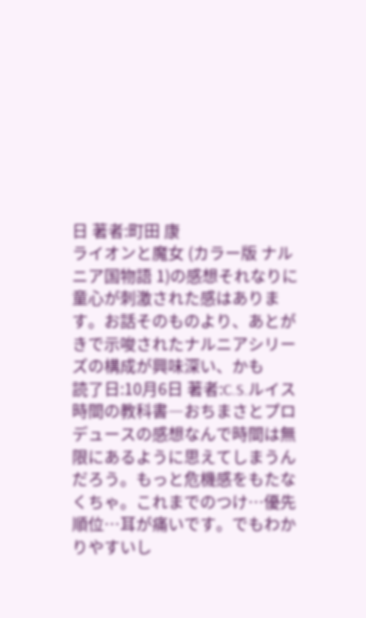日 著者:町田 康
ライオンと魔女 (カラー版 ナルニア国物語 1)の感想それなりに童心が刺激された感はあります。お話そのものより、あとがきで示唆されたナルニアシリーズの構成が興味深い、かも
読了日:10月6日 著者:C.S.ルイス
時間の教科書―おちまさとプロデュースの感想なんで時間は無限にあるように思えてしまうんだろう。もっと危機感をもたなくちゃ。これまでのつけ…優先順位…耳が痛いです。でもわかりやすいし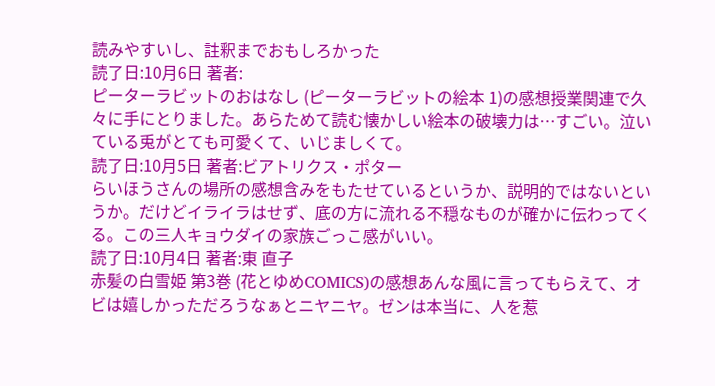読みやすいし、註釈までおもしろかった
読了日:10月6日 著者:
ピーターラビットのおはなし (ピーターラビットの絵本 1)の感想授業関連で久々に手にとりました。あらためて読む懐かしい絵本の破壊力は…すごい。泣いている兎がとても可愛くて、いじましくて。
読了日:10月5日 著者:ビアトリクス・ポター
らいほうさんの場所の感想含みをもたせているというか、説明的ではないというか。だけどイライラはせず、底の方に流れる不穏なものが確かに伝わってくる。この三人キョウダイの家族ごっこ感がいい。
読了日:10月4日 著者:東 直子
赤髪の白雪姫 第3巻 (花とゆめCOMICS)の感想あんな風に言ってもらえて、オビは嬉しかっただろうなぁとニヤニヤ。ゼンは本当に、人を惹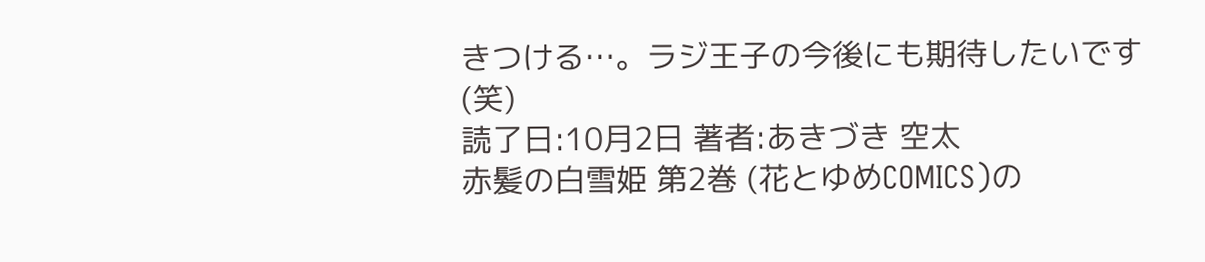きつける…。ラジ王子の今後にも期待したいです(笑)
読了日:10月2日 著者:あきづき 空太
赤髪の白雪姫 第2巻 (花とゆめCOMICS)の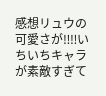感想リュウの可愛さが‼‼いちいちキャラが素敵すぎて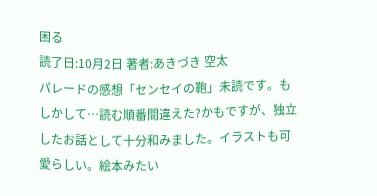困る
読了日:10月2日 著者:あきづき 空太
パレードの感想「センセイの鞄」未読です。もしかして…読む順番間違えた?かもですが、独立したお話として十分和みました。イラストも可愛らしい。絵本みたい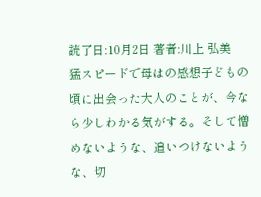読了日:10月2日 著者:川上 弘美
猛スピードで母はの感想子どもの頃に出会った大人のことが、今なら少しわかる気がする。そして憎めないような、追いつけないような、切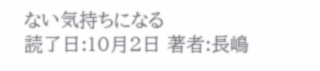ない気持ちになる
読了日:10月2日 著者:長嶋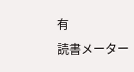有
読書メーター